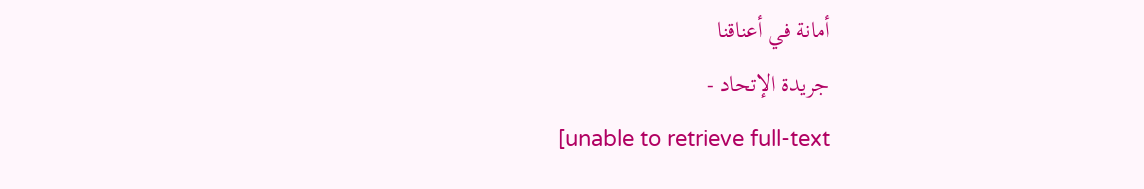أمانة في أعناقنا
جريدة الإتحاد -
[unable to retrieve full-text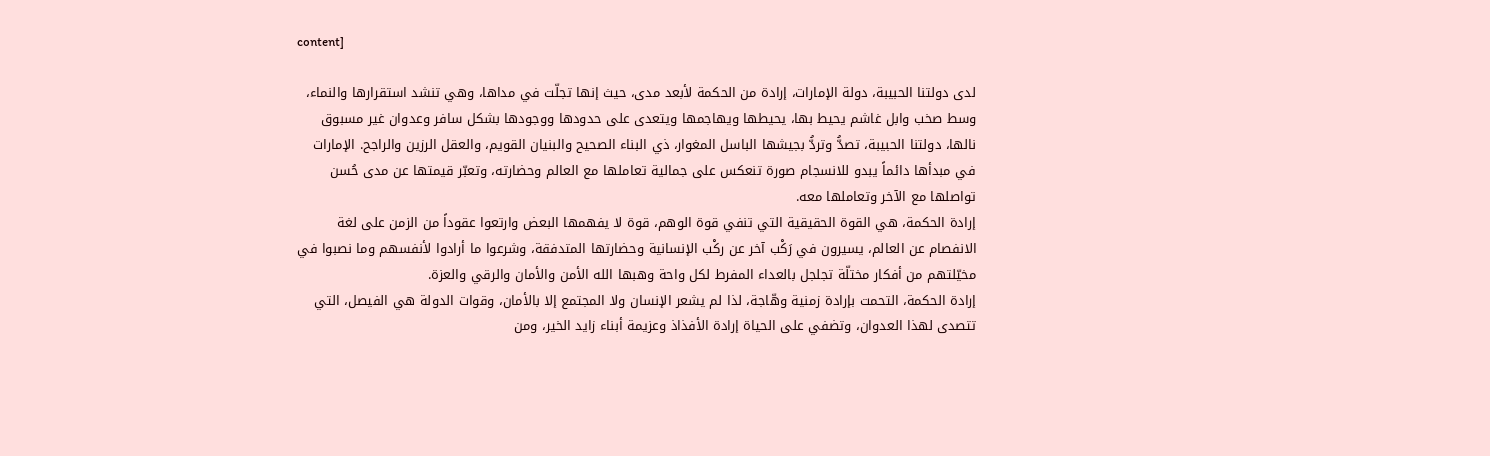content]

لدى دولتنا الحبيبة، دولة الإمارات، إرادة من الحكمة لأبعد مدى، حيث إنها تجلّت في مداها، وهي تنشد استقرارها والنماء، وسط صخب وابل غاشم يحيط بها، يحيطها ويهاجمها ويتعدى على حدودها ووجودها بشكل سافر وعدوان غير مسبوق نالها، دولتنا الحبيبة، تصدُّ وتردُّ بجيشها الباسل المغوار، ذي البناء الصحيح والبنيان القويم، والعقل الرزين والراجح. الإمارات في مبدأها دائماً يبدو للانسجام صورة تنعكس على جمالية تعاملها مع العالم وحضارته، وتعبّر قيمتها عن مدى حُسن تواصلها مع الآخر وتعاملها معه.
إرادة الحكمة، هي القوة الحقيقية التي تنفي قوة الوهم، قوة لا يفهمها البعض وارتعوا عقوداً من الزمن على لغة الانفصام عن العالم، يسيرون في رَكْب آخر عن ركْب الإنسانية وحضارتها المتدفقة، وشرعوا ما أرادوا لأنفسهم وما نصبوا في مخيّلتهم من أفكار مختلّة تجلجل بالعداء المفرط لكل واحة وهبها الله الأمن والأمان والرقي والعزة.
إرادة الحكمة، التحمت بإرادة زمنية وهّاجة، لذا لم يشعر الإنسان ولا المجتمع إلا بالأمان، وقوات الدولة هي الفيصل، التي تتصدى لهذا العدوان، وتضفي على الحياة إرادة الأفذاذ وعزيمة أبناء زايد الخير، ومن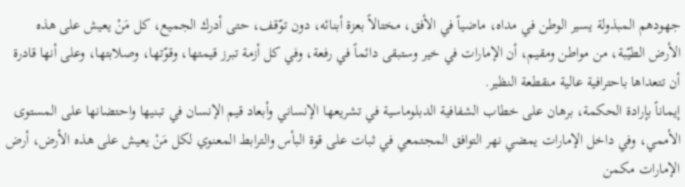جهودهم المبذولة يسير الوطن في مداه، ماضياً في الأفق، مختالاً بعزة أبنائه، دون توّقف، حتى أدرك الجميع، كل مَنْ يعيش على هذه الأرض الطيّبة، من مواطن ومقيم، أن الإمارات في خير وستبقى دائماً في رفعة، وفي كل أزمة تبرز قيمتها، وقوّتها، وصلابتها، وعلى أنها قادرة أن تتعداها باحترافية عالية منقطعة النظير.
إيماناً بإرادة الحكمة، برهان على خطاب الشفافية الدبلوماسية في تشريعها الإنساني وأبعاد قيم الإنسان في تبنيها واحتضانها على المستوى الأممي، وفي داخل الإمارات يمضي نهر التوافق المجتمعي في ثبات على قوة البأس والترابط المعنوي لكل مَنْ يعيش على هذه الأرض، أرض الإمارات مكمن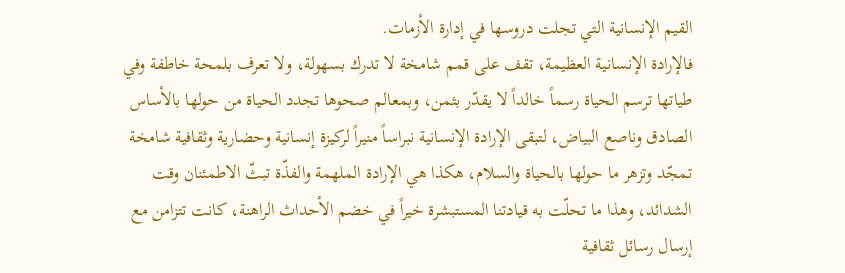القيم الإنسانية التي تجلت دروسها في إدارة الأزمات.
فالإرادة الإنسانية العظيمة، تقف على قمم شامخة لا تدرك بسهولة، ولا تعرف بلمحة خاطفة وفي طياتها ترسم الحياة رسماً خالداً لا يقدّر بثمن، وبمعالم صحوها تجدد الحياة من حولها بالأساس الصادق وناصع البياض، لتبقى الإرادة الإنسانية نبراساً منيراً لركيزة إنسانية وحضارية وثقافية شامخة تمجّد وتزهر ما حولها بالحياة والسلام، هكذا هي الإرادة الملهمة والفذّة تبثّ الاطمئنان وقت الشدائد، وهذا ما تحلّت به قيادتنا المستبشرة خيراً في خضم الأحداث الراهنة، كانت تتزامن مع إرسال رسائل ثقافية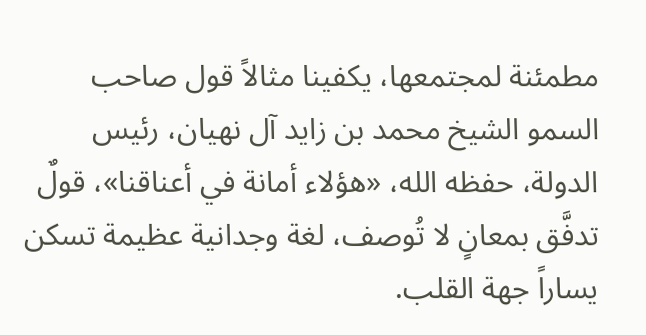مطمئنة لمجتمعها، يكفينا مثالاً قول صاحب السمو الشيخ محمد بن زايد آل نهيان، رئيس الدولة، حفظه الله، «هؤلاء أمانة في أعناقنا»، قولٌ تدفَّق بمعانٍ لا تُوصف، لغة وجدانية عظيمة تسكن يساراً جهة القلب.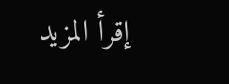إقرأ المزيد